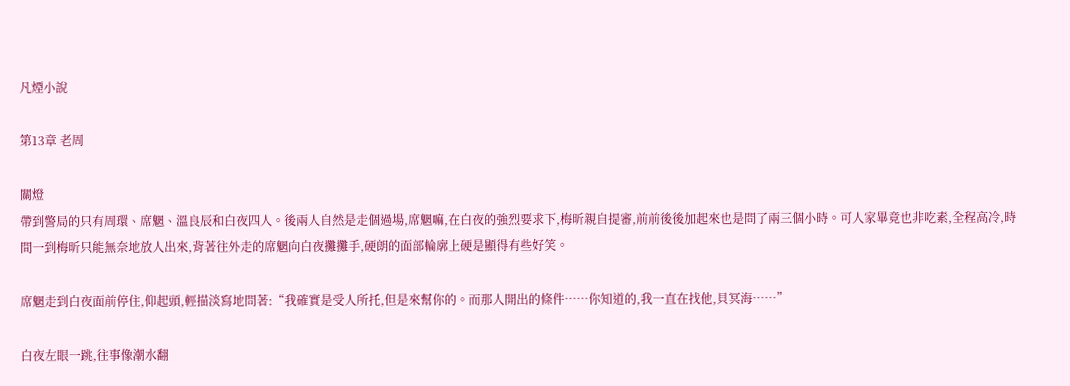凡煙小說

第13章 老周

關燈
帶到警局的只有周環、席魍、溫良辰和白夜四人。後兩人自然是走個過場,席魍嘛,在白夜的強烈要求下,梅昕親自提審,前前後後加起來也是問了兩三個小時。可人家畢竟也非吃素,全程高冷,時間一到梅昕只能無奈地放人出來,背著往外走的席魍向白夜攤攤手,硬朗的面部輪廓上硬是顯得有些好笑。

席魍走到白夜面前停住,仰起頭,輕描淡寫地問著:“我確實是受人所托,但是來幫你的。而那人開出的條件……你知道的,我一直在找他,貝冥海……”

白夜左眼一跳,往事像潮水翻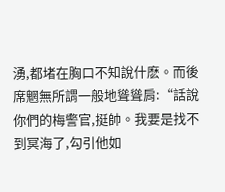湧,都堵在胸口不知說什麽。而後席魍無所謂一般地聳聳肩:“話說你們的梅警官,挺帥。我要是找不到冥海了,勾引他如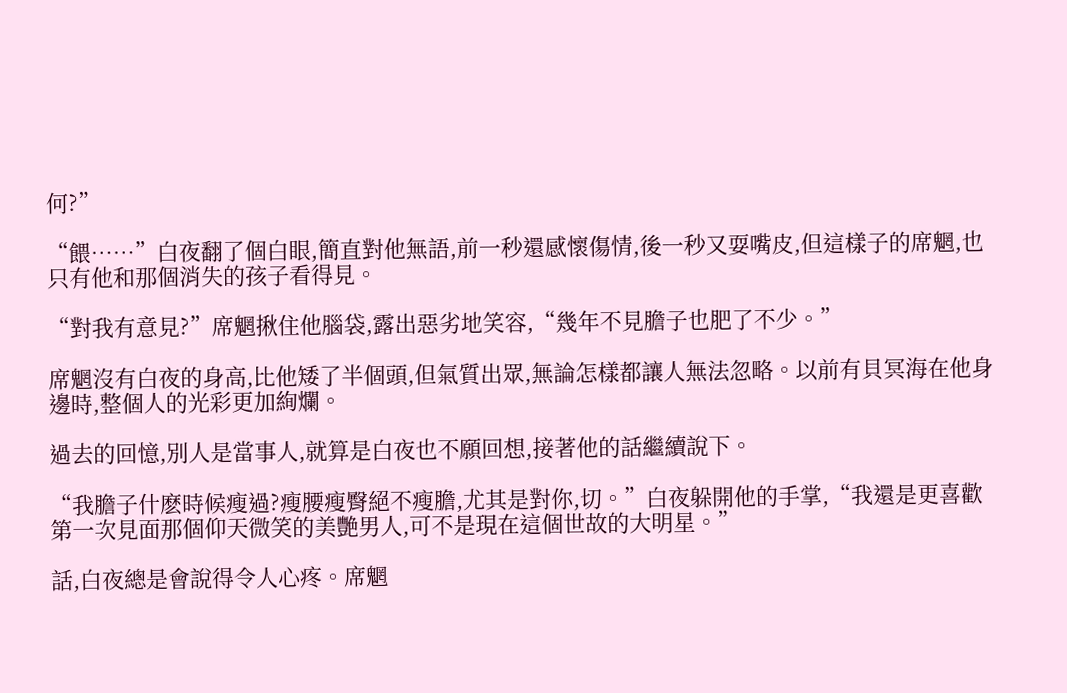何?”

“餵……”白夜翻了個白眼,簡直對他無語,前一秒還感懷傷情,後一秒又耍嘴皮,但這樣子的席魍,也只有他和那個消失的孩子看得見。

“對我有意見?”席魍揪住他腦袋,露出惡劣地笑容,“幾年不見膽子也肥了不少。”

席魍沒有白夜的身高,比他矮了半個頭,但氣質出眾,無論怎樣都讓人無法忽略。以前有貝冥海在他身邊時,整個人的光彩更加絢爛。

過去的回憶,別人是當事人,就算是白夜也不願回想,接著他的話繼續說下。

“我膽子什麽時候瘦過?瘦腰瘦臀絕不瘦膽,尤其是對你,切。”白夜躲開他的手掌,“我還是更喜歡第一次見面那個仰天微笑的美艷男人,可不是現在這個世故的大明星。”

話,白夜總是會說得令人心疼。席魍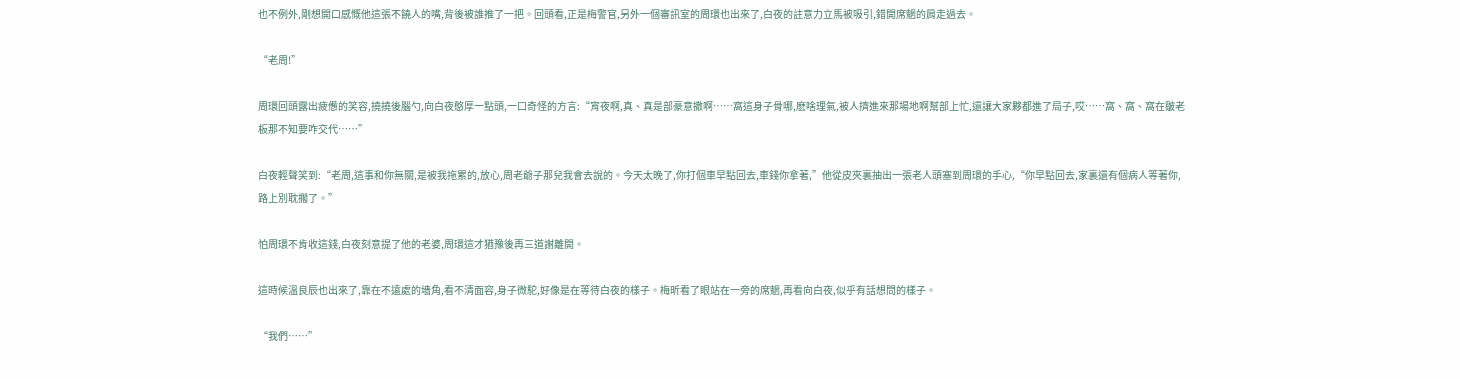也不例外,剛想開口感慨他這張不饒人的嘴,背後被誰推了一把。回頭看,正是梅警官,另外一個審訊室的周環也出來了,白夜的註意力立馬被吸引,錯開席魍的肩走過去。

“老周!”

周環回頭露出疲憊的笑容,撓撓後腦勺,向白夜憨厚一點頭,一口奇怪的方言:“宵夜啊,真、真是部豪意撒啊……窩這身子骨哪,麽啥理氣,被人擠進來那場地啊幫部上忙,還讓大家夥都進了局子,哎……窩、窩、窩在皺老板那不知要咋交代……”

白夜輕聲笑到:“老周,這事和你無關,是被我拖累的,放心,周老爺子那兒我會去說的。今天太晚了,你打個車早點回去,車錢你拿著,”他從皮夾裏抽出一張老人頭塞到周環的手心,“你早點回去,家裏還有個病人等著你,路上別耽擱了。”

怕周環不肯收這錢,白夜刻意提了他的老婆,周環這才猶豫後再三道謝離開。

這時候溫良辰也出來了,靠在不遠處的墻角,看不清面容,身子微駝,好像是在等待白夜的樣子。梅昕看了眼站在一旁的席魍,再看向白夜,似乎有話想問的樣子。

“我們……”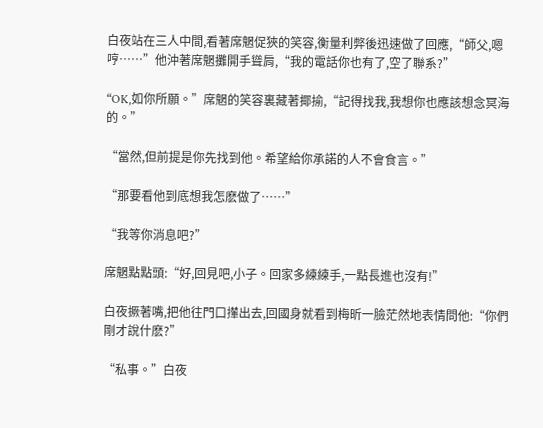白夜站在三人中間,看著席魍促狹的笑容,衡量利弊後迅速做了回應,“師父,嗯哼……”他沖著席魍攤開手聳肩,“我的電話你也有了,空了聯系?”

“OK,如你所願。”席魍的笑容裏藏著揶揄,“記得找我,我想你也應該想念冥海的。”

“當然,但前提是你先找到他。希望給你承諾的人不會食言。”

“那要看他到底想我怎麽做了……”

“我等你消息吧?”

席魍點點頭:“好,回見吧,小子。回家多練練手,一點長進也沒有!”

白夜撅著嘴,把他往門口攆出去,回國身就看到梅昕一臉茫然地表情問他:“你們剛才說什麽?”

“私事。”白夜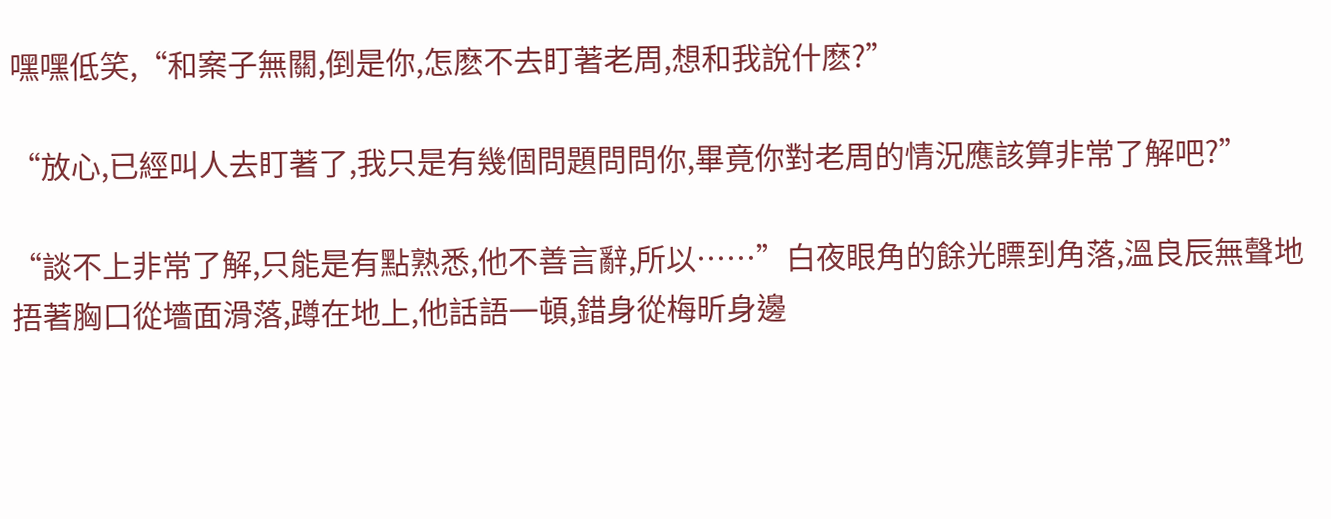嘿嘿低笑,“和案子無關,倒是你,怎麽不去盯著老周,想和我說什麽?”

“放心,已經叫人去盯著了,我只是有幾個問題問問你,畢竟你對老周的情況應該算非常了解吧?”

“談不上非常了解,只能是有點熟悉,他不善言辭,所以……”白夜眼角的餘光瞟到角落,溫良辰無聲地捂著胸口從墻面滑落,蹲在地上,他話語一頓,錯身從梅昕身邊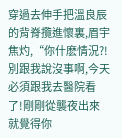穿過去伸手把溫良辰的背脊攬進懷裏,眉宇焦灼,“你什麽情況?!別跟我說沒事啊,今天必須跟我去醫院看了!剛剛從襲夜出來就覺得你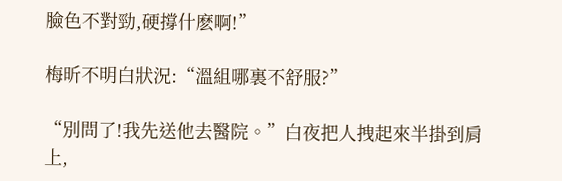臉色不對勁,硬撐什麽啊!”

梅昕不明白狀況:“溫組哪裏不舒服?”

“別問了!我先送他去醫院。”白夜把人拽起來半掛到肩上,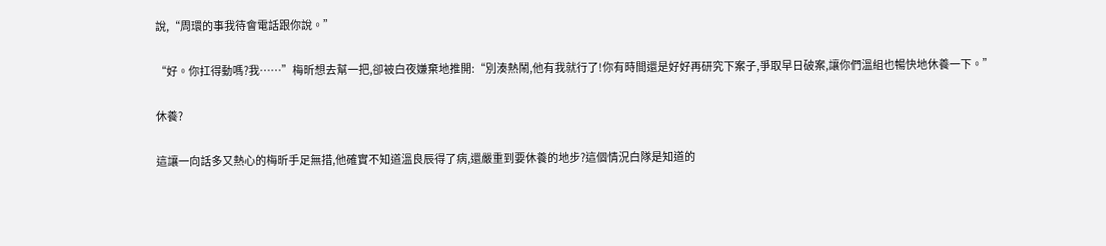說,“周環的事我待會電話跟你說。”

“好。你扛得動嗎?我……”梅昕想去幫一把,卻被白夜嫌棄地推開:“別湊熱鬧,他有我就行了!你有時間還是好好再研究下案子,爭取早日破案,讓你們溫組也暢快地休養一下。”

休養?

這讓一向話多又熱心的梅昕手足無措,他確實不知道溫良辰得了病,還嚴重到要休養的地步?這個情況白隊是知道的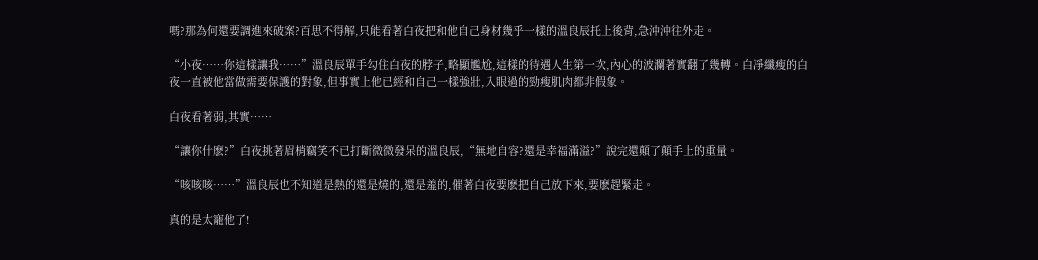嗎?那為何還要調進來破案?百思不得解,只能看著白夜把和他自己身材幾乎一樣的溫良辰托上後背,急沖沖往外走。

“小夜……你這樣讓我……”溫良辰單手勾住白夜的脖子,略顯尷尬,這樣的待遇人生第一次,內心的波瀾著實翻了幾轉。白凈纖瘦的白夜一直被他當做需要保護的對象,但事實上他已經和自己一樣強壯,入眼過的勁瘦肌肉都非假象。

白夜看著弱,其實……

“讓你什麽?”白夜挑著眉梢竊笑不已打斷微微發呆的溫良辰,“無地自容?還是幸福滿溢?”說完還顛了顛手上的重量。

“咳咳咳……”溫良辰也不知道是熱的還是燒的,還是羞的,催著白夜要麽把自己放下來,要麽趕緊走。

真的是太寵他了!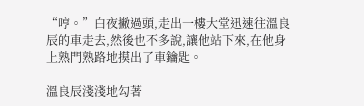“哼。”白夜撇過頭,走出一樓大堂迅速往溫良辰的車走去,然後也不多說,讓他站下來,在他身上熟門熟路地摸出了車鑰匙。

溫良辰淺淺地勾著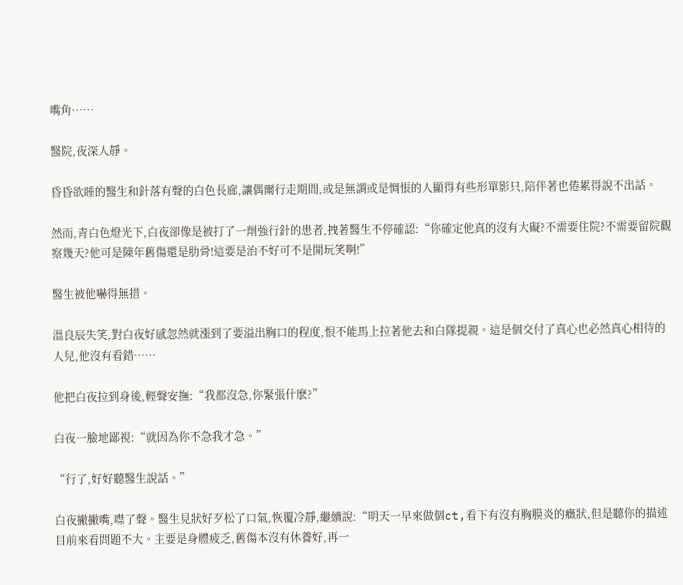嘴角……

醫院,夜深人靜。

昏昏欲睡的醫生和針落有聲的白色長廊,讓偶爾行走期間,或是無謂或是惆悵的人顯得有些形單影只,陪伴著也倦累得說不出話。

然而,青白色燈光下,白夜卻像是被打了一劑強行針的患者,拽著醫生不停確認:“你確定他真的沒有大礙?不需要住院?不需要留院觀察幾天?他可是陳年舊傷還是肋骨!這要是治不好可不是開玩笑啊!”

醫生被他嚇得無措。

溫良辰失笑,對白夜好感忽然就漲到了要溢出胸口的程度,恨不能馬上拉著他去和白隊提親。這是個交付了真心也必然真心相待的人兒,他沒有看錯……

他把白夜拉到身後,輕聲安撫:“我都沒急,你緊張什麽?”

白夜一臉地鄙視:“就因為你不急我才急。”

“行了,好好聽醫生說話。”

白夜撇撇嘴,噤了聲。醫生見狀好歹松了口氣,恢覆冷靜,繼續說:“明天一早來做個ct,看下有沒有胸膜炎的癥狀,但是聽你的描述目前來看問題不大。主要是身體疲乏,舊傷本沒有休養好,再一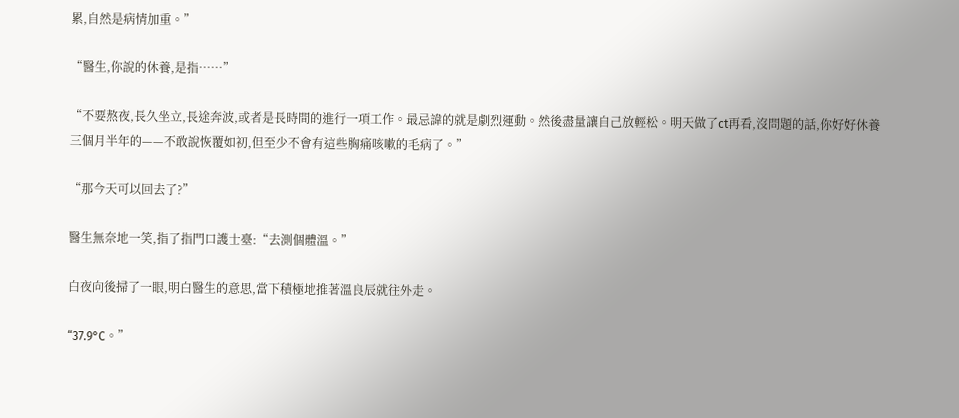累,自然是病情加重。”

“醫生,你說的休養,是指……”

“不要熬夜,長久坐立,長途奔波,或者是長時間的進行一項工作。最忌諱的就是劇烈運動。然後盡量讓自己放輕松。明天做了ct再看,沒問題的話,你好好休養三個月半年的——不敢說恢覆如初,但至少不會有這些胸痛咳嗽的毛病了。”

“那今天可以回去了?”

醫生無奈地一笑,指了指門口護士臺:“去測個體溫。”

白夜向後掃了一眼,明白醫生的意思,當下積極地推著溫良辰就往外走。

“37.9°C。”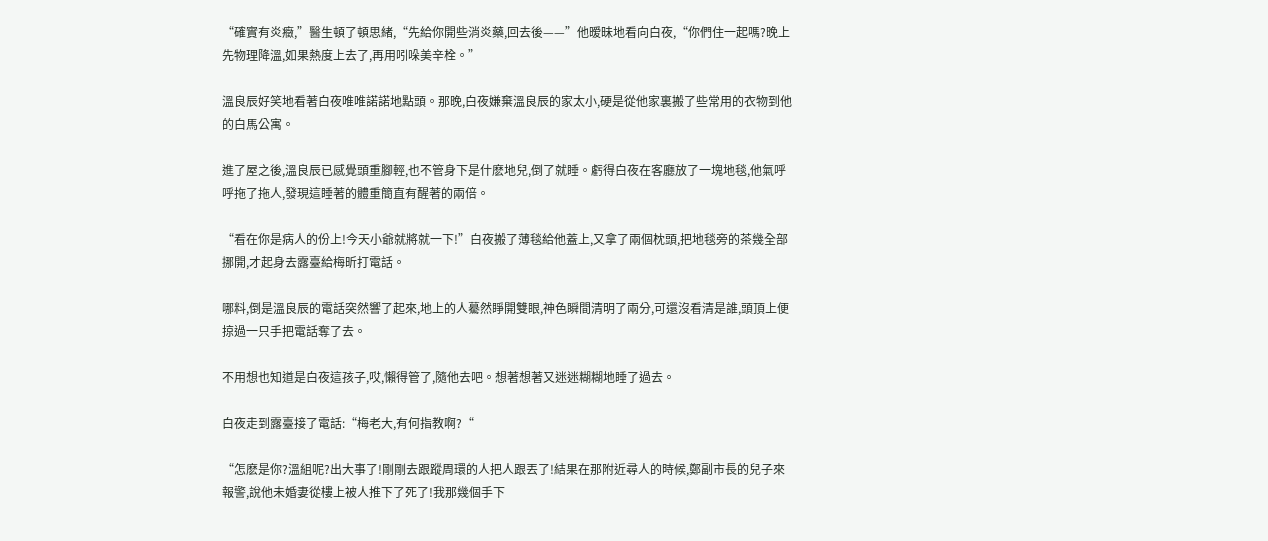“確實有炎癥,”醫生頓了頓思緒,“先給你開些消炎藥,回去後——”他暧昧地看向白夜,“你們住一起嗎?晚上先物理降溫,如果熱度上去了,再用吲哚美辛栓。”

溫良辰好笑地看著白夜唯唯諾諾地點頭。那晚,白夜嫌棄溫良辰的家太小,硬是從他家裏搬了些常用的衣物到他的白馬公寓。

進了屋之後,溫良辰已感覺頭重腳輕,也不管身下是什麽地兒,倒了就睡。虧得白夜在客廳放了一塊地毯,他氣呼呼拖了拖人,發現這睡著的體重簡直有醒著的兩倍。

“看在你是病人的份上!今天小爺就將就一下!”白夜搬了薄毯給他蓋上,又拿了兩個枕頭,把地毯旁的茶幾全部挪開,才起身去露臺給梅昕打電話。

哪料,倒是溫良辰的電話突然響了起來,地上的人驀然睜開雙眼,神色瞬間清明了兩分,可還沒看清是誰,頭頂上便掠過一只手把電話奪了去。

不用想也知道是白夜這孩子,哎,懶得管了,隨他去吧。想著想著又迷迷糊糊地睡了過去。

白夜走到露臺接了電話:“梅老大,有何指教啊?“

“怎麽是你?溫組呢?出大事了!剛剛去跟蹤周環的人把人跟丟了!結果在那附近尋人的時候,鄭副市長的兒子來報警,說他未婚妻從樓上被人推下了死了!我那幾個手下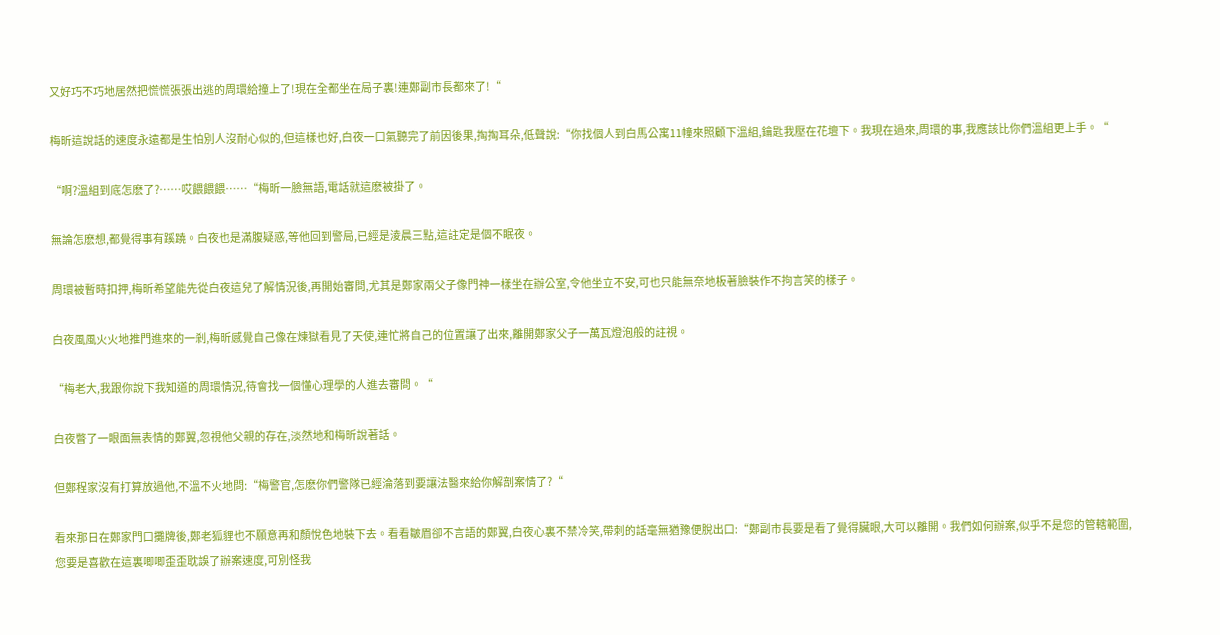又好巧不巧地居然把慌慌張張出逃的周環給撞上了!現在全都坐在局子裏!連鄭副市長都來了!“

梅昕這說話的速度永遠都是生怕別人沒耐心似的,但這樣也好,白夜一口氣聽完了前因後果,掏掏耳朵,低聲說:“你找個人到白馬公寓11幢來照顧下溫組,鑰匙我壓在花壇下。我現在過來,周環的事,我應該比你們溫組更上手。“

“啊?溫組到底怎麽了?……哎餵餵餵……“梅昕一臉無語,電話就這麽被掛了。

無論怎麽想,都覺得事有蹊蹺。白夜也是滿腹疑惑,等他回到警局,已經是淩晨三點,這註定是個不眠夜。

周環被暫時扣押,梅昕希望能先從白夜這兒了解情況後,再開始審問,尤其是鄭家兩父子像門神一樣坐在辦公室,令他坐立不安,可也只能無奈地板著臉裝作不拘言笑的樣子。

白夜風風火火地推門進來的一剎,梅昕感覺自己像在煉獄看見了天使,連忙將自己的位置讓了出來,離開鄭家父子一萬瓦燈泡般的註視。

“梅老大,我跟你說下我知道的周環情況,待會找一個懂心理學的人進去審問。“

白夜瞥了一眼面無表情的鄭翼,忽視他父親的存在,淡然地和梅昕說著話。

但鄭程家沒有打算放過他,不溫不火地問:“梅警官,怎麽你們警隊已經淪落到要讓法醫來給你解剖案情了?“

看來那日在鄭家門口攤牌後,鄭老狐貍也不願意再和顏悅色地裝下去。看看皺眉卻不言語的鄭翼,白夜心裏不禁冷笑,帶刺的話毫無猶豫便脫出口:“鄭副市長要是看了覺得臟眼,大可以離開。我們如何辦案,似乎不是您的管轄範圍,您要是喜歡在這裏唧唧歪歪耽誤了辦案速度,可別怪我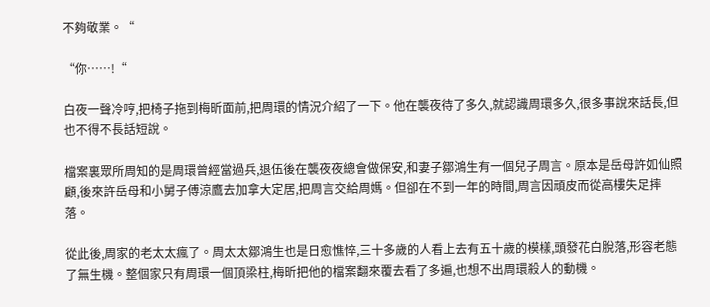不夠敬業。“

“你……!“

白夜一聲冷哼,把椅子拖到梅昕面前,把周環的情況介紹了一下。他在襲夜待了多久,就認識周環多久,很多事說來話長,但也不得不長話短說。

檔案裏眾所周知的是周環曾經當過兵,退伍後在襲夜夜總會做保安,和妻子鄒鴻生有一個兒子周言。原本是岳母許如仙照顧,後來許岳母和小舅子傅涼鷹去加拿大定居,把周言交給周媽。但卻在不到一年的時間,周言因頑皮而從高樓失足摔落。

從此後,周家的老太太瘋了。周太太鄒鴻生也是日愈憔悴,三十多歲的人看上去有五十歲的模樣,頭發花白脫落,形容老態了無生機。整個家只有周環一個頂梁柱,梅昕把他的檔案翻來覆去看了多遍,也想不出周環殺人的動機。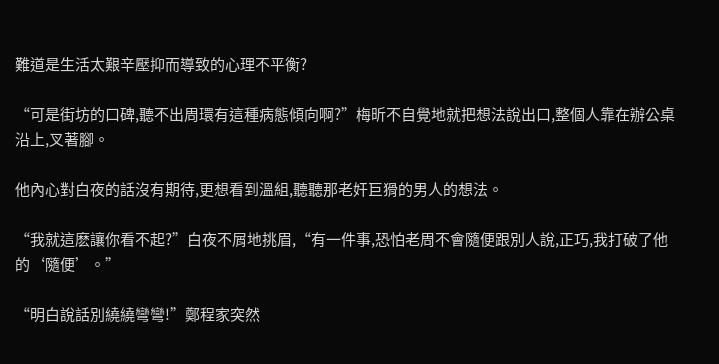難道是生活太艱辛壓抑而導致的心理不平衡?

“可是街坊的口碑,聽不出周環有這種病態傾向啊?”梅昕不自覺地就把想法說出口,整個人靠在辦公桌沿上,叉著腳。

他內心對白夜的話沒有期待,更想看到溫組,聽聽那老奸巨猾的男人的想法。

“我就這麽讓你看不起?”白夜不屑地挑眉,“有一件事,恐怕老周不會隨便跟別人說,正巧,我打破了他的‘隨便’。”

“明白說話別繞繞彎彎!”鄭程家突然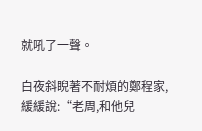就吼了一聲。

白夜斜睨著不耐煩的鄭程家,緩緩說:“老周,和他兒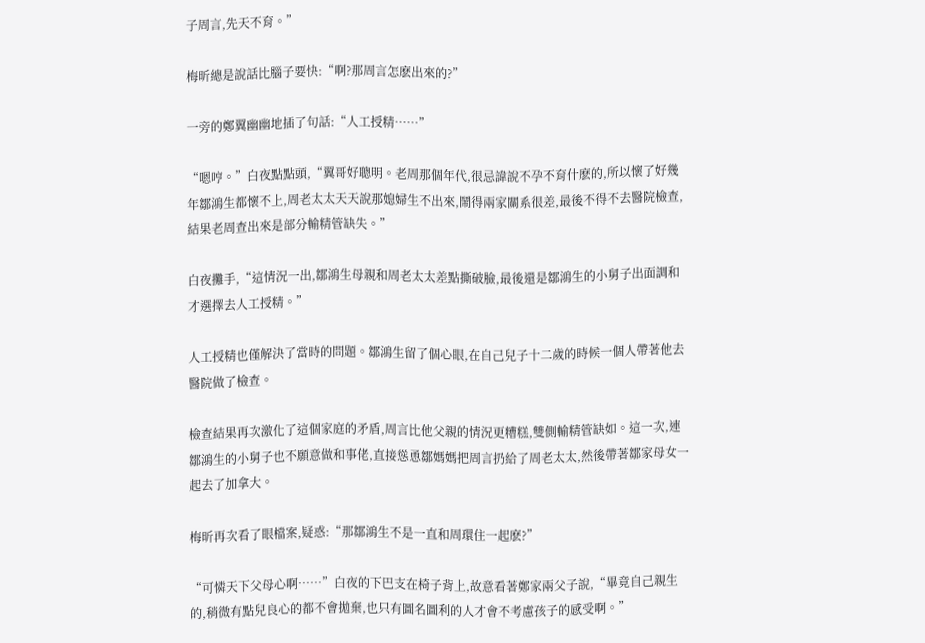子周言,先天不育。”

梅昕總是說話比腦子要快:“啊?那周言怎麽出來的?”

一旁的鄭翼幽幽地插了句話:“人工授精……”

“嗯哼。”白夜點點頭,“翼哥好聰明。老周那個年代,很忌諱說不孕不育什麽的,所以懷了好幾年鄒鴻生都懷不上,周老太太天天說那媳婦生不出來,鬧得兩家關系很差,最後不得不去醫院檢查,結果老周查出來是部分輸精管缺失。”

白夜攤手,“這情況一出,鄒鴻生母親和周老太太差點撕破臉,最後還是鄒鴻生的小舅子出面調和才選擇去人工授精。”

人工授精也僅解決了當時的問題。鄒鴻生留了個心眼,在自己兒子十二歲的時候一個人帶著他去醫院做了檢查。

檢查結果再次激化了這個家庭的矛盾,周言比他父親的情況更糟糕,雙側輸精管缺如。這一次,連鄒鴻生的小舅子也不願意做和事佬,直接慫恿鄒媽媽把周言扔給了周老太太,然後帶著鄒家母女一起去了加拿大。

梅昕再次看了眼檔案,疑惑:“那鄒鴻生不是一直和周環住一起麽?”

“可憐天下父母心啊……”白夜的下巴支在椅子背上,故意看著鄭家兩父子說,“畢竟自己親生的,稍微有點兒良心的都不會拋棄,也只有圖名圖利的人才會不考慮孩子的感受啊。”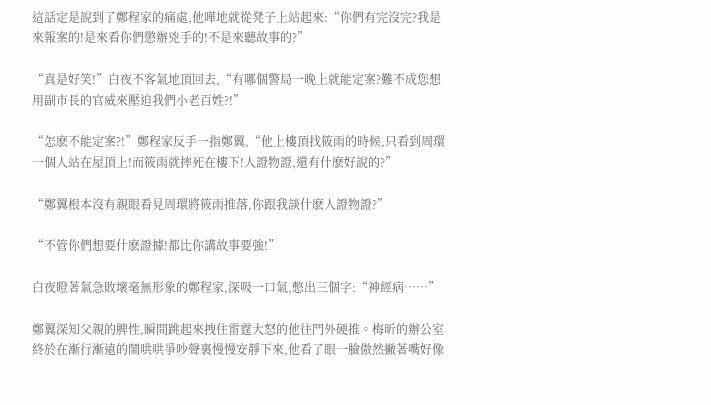這話定是說到了鄭程家的痛處,他嘩地就從凳子上站起來:“你們有完沒完?我是來報案的!是來看你們懲辦兇手的!不是來聽故事的?”

“真是好笑!”白夜不客氣地頂回去,“有哪個警局一晚上就能定案?難不成您想用副市長的官威來壓迫我們小老百姓?!”

“怎麽不能定案?!”鄭程家反手一指鄭翼,“他上樓頂找筱雨的時候,只看到周環一個人站在屋頂上!而筱雨就摔死在樓下!人證物證,還有什麽好說的?”

“鄭翼根本沒有親眼看見周環將筱雨推落,你跟我談什麽人證物證?”

“不管你們想要什麽證據!都比你講故事要強!”

白夜瞪著氣急敗壞毫無形象的鄭程家,深吸一口氣,憋出三個字:“神經病……”

鄭翼深知父親的脾性,瞬間跳起來拽住雷霆大怒的他往門外硬推。梅昕的辦公室終於在漸行漸遠的鬧哄哄爭吵聲裏慢慢安靜下來,他看了眼一臉傲然撇著嘴好像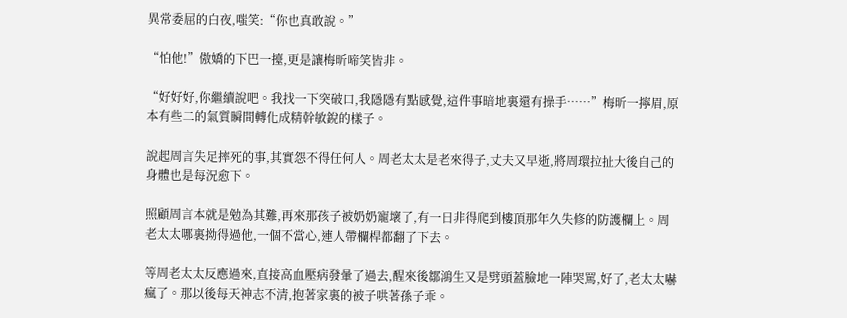異常委屈的白夜,嗤笑:“你也真敢說。”

“怕他!”傲嬌的下巴一擡,更是讓梅昕啼笑皆非。

“好好好,你繼續說吧。我找一下突破口,我隱隱有點感覺,這件事暗地裏還有操手……”梅昕一擰眉,原本有些二的氣質瞬間轉化成精幹敏銳的樣子。

說起周言失足摔死的事,其實怨不得任何人。周老太太是老來得子,丈夫又早逝,將周環拉扯大後自己的身體也是每況愈下。

照顧周言本就是勉為其難,再來那孩子被奶奶寵壞了,有一日非得爬到樓頂那年久失修的防護欄上。周老太太哪裏拗得過他,一個不當心,連人帶欄桿都翻了下去。

等周老太太反應過來,直接高血壓病發暈了過去,醒來後鄒鴻生又是劈頭蓋臉地一陣哭罵,好了,老太太嚇瘋了。那以後每天神志不清,抱著家裏的被子哄著孫子乖。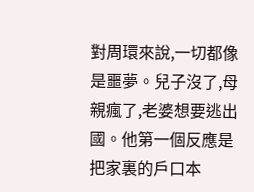對周環來說,一切都像是噩夢。兒子沒了,母親瘋了,老婆想要逃出國。他第一個反應是把家裏的戶口本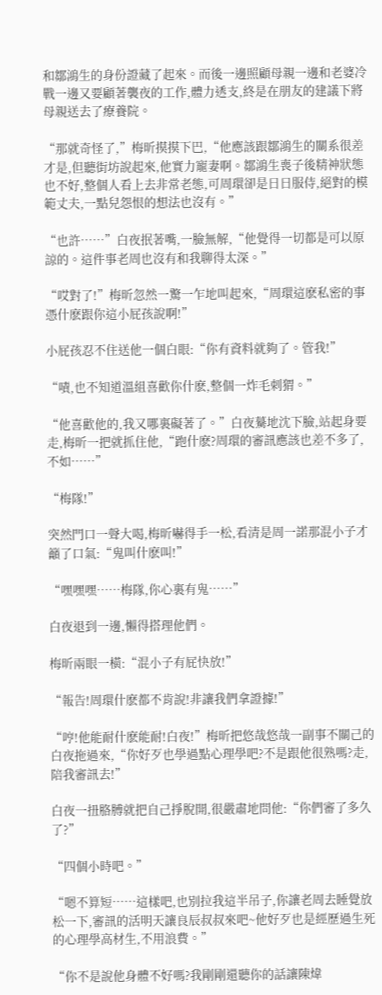和鄒鴻生的身份證藏了起來。而後一邊照顧母親一邊和老婆冷戰一邊又要顧著襲夜的工作,體力透支,終是在朋友的建議下將母親送去了療養院。

“那就奇怪了,”梅昕摸摸下巴,“他應該跟鄒鴻生的關系很差才是,但聽街坊說起來,他實力寵妻啊。鄒鴻生喪子後精神狀態也不好,整個人看上去非常老態,可周環卻是日日服侍,絕對的模範丈夫,一點兒怨恨的想法也沒有。”

“也許……”白夜抿著嘴,一臉無解,“他覺得一切都是可以原諒的。這件事老周也沒有和我聊得太深。”

“哎對了!”梅昕忽然一驚一乍地叫起來,“周環這麽私密的事憑什麽跟你這小屁孩說啊!”

小屁孩忍不住送他一個白眼:“你有資料就夠了。管我!”

“嘖,也不知道溫組喜歡你什麽,整個一炸毛刺猬。”

“他喜歡他的,我又哪裏礙著了。”白夜驀地沈下臉,站起身要走,梅昕一把就抓住他,“跑什麽?周環的審訊應該也差不多了,不如……”

“梅隊!”

突然門口一聲大喝,梅昕嚇得手一松,看清是周一諾那混小子才籲了口氣:“鬼叫什麽叫!”

“嘿嘿嘿……梅隊,你心裏有鬼……”

白夜退到一邊,懶得搭理他們。

梅昕兩眼一橫:“混小子有屁快放!”

“報告!周環什麽都不肯說!非讓我們拿證據!”

“哼!他能耐什麽能耐!白夜!”梅昕把悠哉悠哉一副事不關己的白夜拖過來,“你好歹也學過點心理學吧?不是跟他很熟嗎?走,陪我審訊去!”

白夜一扭胳膊就把自己掙脫開,很嚴肅地問他:“你們審了多久了?”

“四個小時吧。”

“嗯不算短……這樣吧,也別拉我這半吊子,你讓老周去睡覺放松一下,審訊的活明天讓良辰叔叔來吧~他好歹也是經歷過生死的心理學高材生,不用浪費。”

“你不是說他身體不好嗎?我剛剛還聽你的話讓陳煒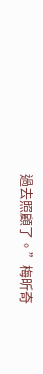過去照顧了。”梅昕奇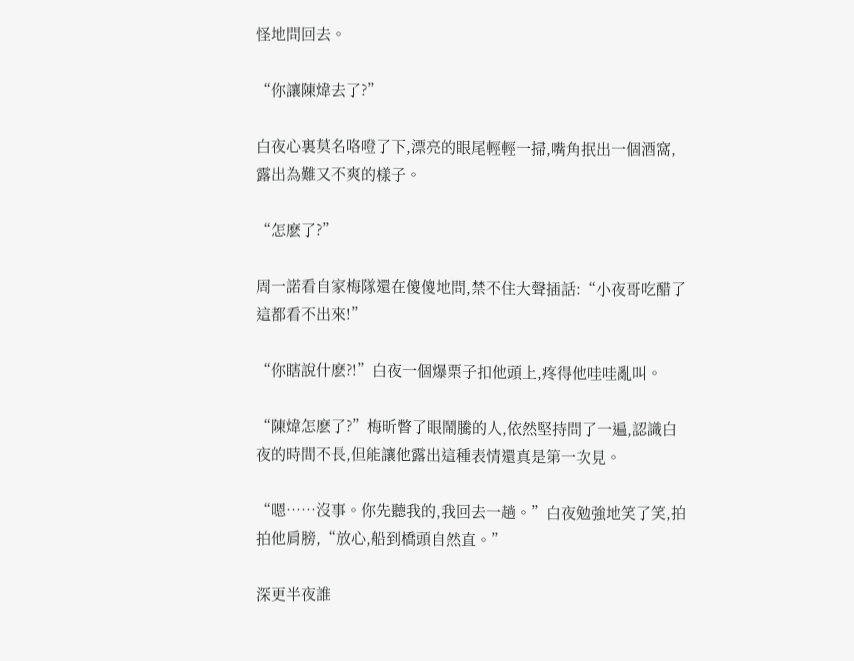怪地問回去。

“你讓陳煒去了?”

白夜心裏莫名咯噔了下,漂亮的眼尾輕輕一掃,嘴角抿出一個酒窩,露出為難又不爽的樣子。

“怎麽了?”

周一諾看自家梅隊還在傻傻地問,禁不住大聲插話:“小夜哥吃醋了這都看不出來!”

“你瞎說什麽?!”白夜一個爆栗子扣他頭上,疼得他哇哇亂叫。

“陳煒怎麽了?”梅昕瞥了眼鬧騰的人,依然堅持問了一遍,認識白夜的時間不長,但能讓他露出這種表情還真是第一次見。

“嗯……沒事。你先聽我的,我回去一趟。”白夜勉強地笑了笑,拍拍他肩膀,“放心,船到橋頭自然直。”

深更半夜誰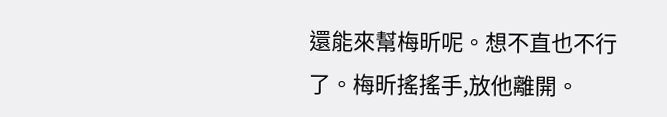還能來幫梅昕呢。想不直也不行了。梅昕搖搖手,放他離開。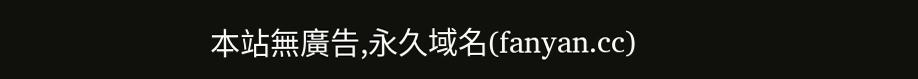本站無廣告,永久域名(fanyan.cc)